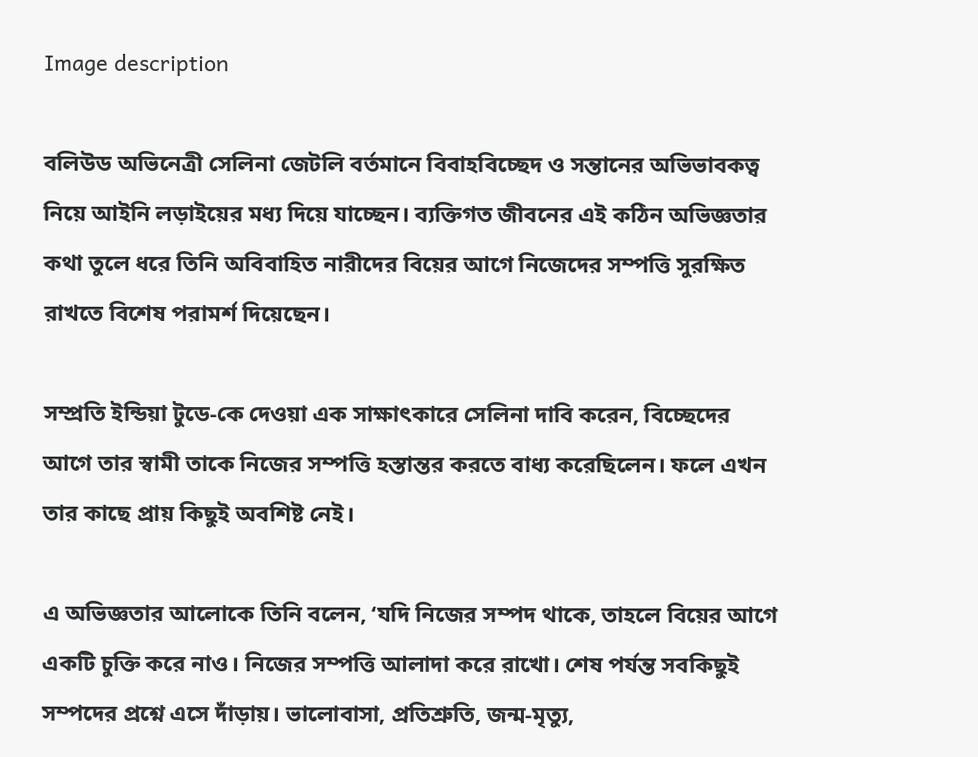Image description

বলিউড অভিনেত্রী সেলিনা জেটলি বর্তমানে বিবাহবিচ্ছেদ ও সন্তানের অভিভাবকত্ব নিয়ে আইনি লড়াইয়ের মধ্য দিয়ে যাচ্ছেন। ব্যক্তিগত জীবনের এই কঠিন অভিজ্ঞতার কথা তুলে ধরে তিনি অবিবাহিত নারীদের বিয়ের আগে নিজেদের সম্পত্তি সুরক্ষিত রাখতে বিশেষ পরামর্শ দিয়েছেন।

সম্প্রতি ইন্ডিয়া টুডে-কে দেওয়া এক সাক্ষাৎকারে সেলিনা দাবি করেন, বিচ্ছেদের আগে তার স্বামী তাকে নিজের সম্পত্তি হস্তান্তর করতে বাধ্য করেছিলেন। ফলে এখন তার কাছে প্রায় কিছুই অবশিষ্ট নেই।

এ অভিজ্ঞতার আলোকে তিনি বলেন, ‘যদি নিজের সম্পদ থাকে, তাহলে বিয়ের আগে একটি চুক্তি করে নাও। নিজের সম্পত্তি আলাদা করে রাখো। শেষ পর্যন্ত সবকিছুই সম্পদের প্রশ্নে এসে দাঁড়ায়। ভালোবাসা, প্রতিশ্রুতি, জন্ম-মৃত্যু,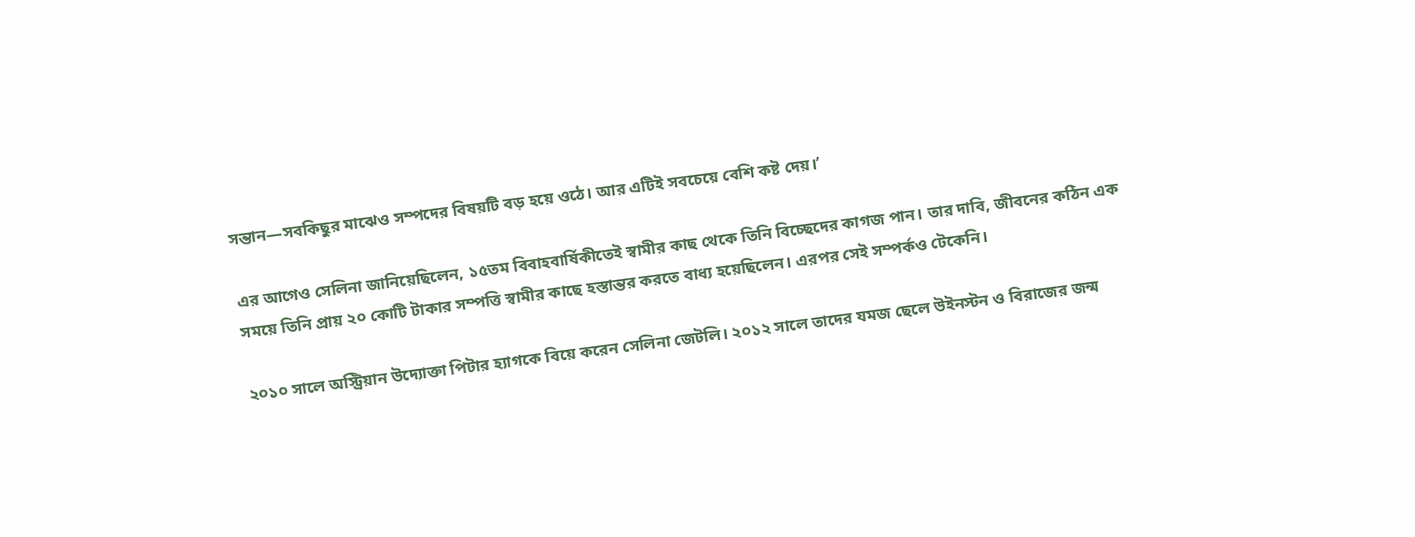সন্তান—সবকিছুর মাঝেও সম্পদের বিষয়টি বড় হয়ে ওঠে। আর এটিই সবচেয়ে বেশি কষ্ট দেয়।’

এর আগেও সেলিনা জানিয়েছিলেন, ১৫তম বিবাহবার্ষিকীতেই স্বামীর কাছ থেকে তিনি বিচ্ছেদের কাগজ পান। তার দাবি, জীবনের কঠিন এক সময়ে তিনি প্রায় ২০ কোটি টাকার সম্পত্তি স্বামীর কাছে হস্তান্তর করতে বাধ্য হয়েছিলেন। এরপর সেই সম্পর্কও টেকেনি।

২০১০ সালে অস্ট্রিয়ান উদ্যোক্তা পিটার হ্যাগকে বিয়ে করেন সেলিনা জেটলি। ২০১২ সালে তাদের যমজ ছেলে উইনস্টন ও বিরাজের জন্ম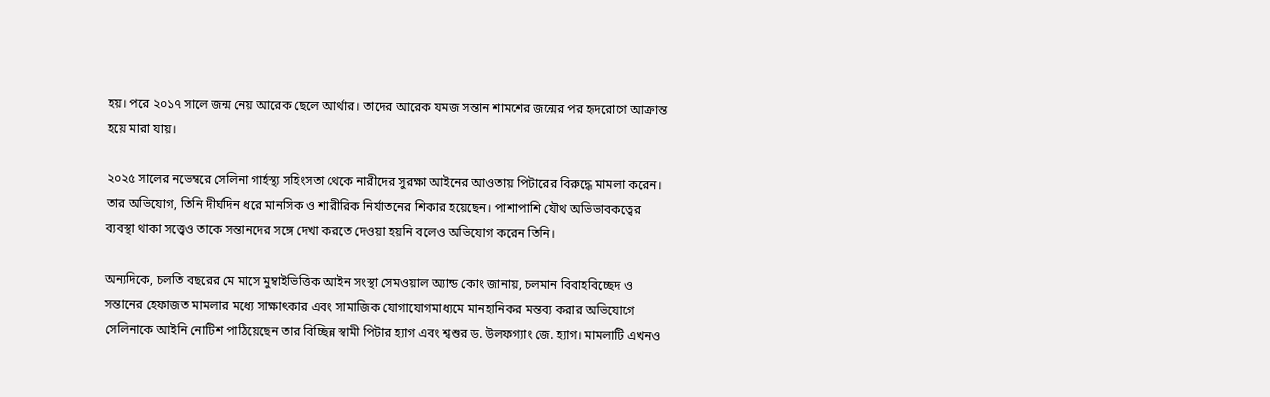হয়। পরে ২০১৭ সালে জন্ম নেয় আরেক ছেলে আর্থার। তাদের আরেক যমজ সন্তান শামশের জন্মের পর হৃদরোগে আক্রান্ত হয়ে মারা যায়।

২০২৫ সালের নভেম্বরে সেলিনা গার্হস্থ্য সহিংসতা থেকে নারীদের সুরক্ষা আইনের আওতায় পিটারের বিরুদ্ধে মামলা করেন। তার অভিযোগ, তিনি দীর্ঘদিন ধরে মানসিক ও শারীরিক নির্যাতনের শিকার হয়েছেন। পাশাপাশি যৌথ অভিভাবকত্বের ব্যবস্থা থাকা সত্ত্বেও তাকে সন্তানদের সঙ্গে দেখা করতে দেওয়া হয়নি বলেও অভিযোগ করেন তিনি।

অন্যদিকে, চলতি বছরের মে মাসে মুম্বাইভিত্তিক আইন সংস্থা সেমওয়াল অ্যান্ড কোং জানায়, চলমান বিবাহবিচ্ছেদ ও সন্তানের হেফাজত মামলার মধ্যে সাক্ষাৎকার এবং সামাজিক যোগাযোগমাধ্যমে মানহানিকর মন্তব্য করার অভিযোগে সেলিনাকে আইনি নোটিশ পাঠিয়েছেন তার বিচ্ছিন্ন স্বামী পিটার হ্যাগ এবং শ্বশুর ড. উলফগ্যাং জে. হ্যাগ। মামলাটি এখনও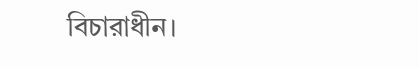বিচারাধীন।